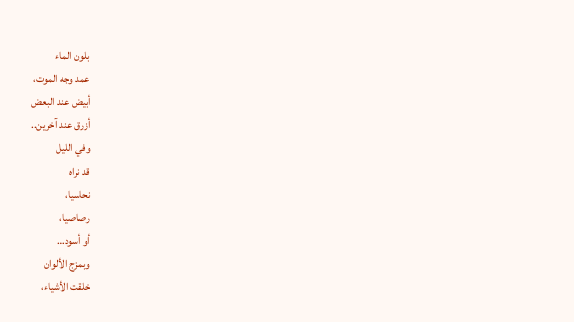بلون الماء
عمد وجه الموت،
أبيض عند البعض
أزرق عند آخرين..
وفي الليل
قد نراه
نحاسيا،
رصاصيا،
أو أسود…
وبمزج الألوان
خلقت الأشياء،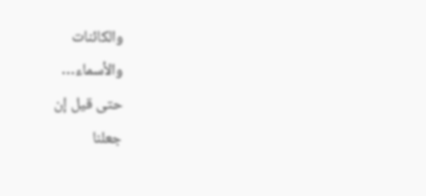والكائنات
والأسماء…
حتى قيل إن
جعلنا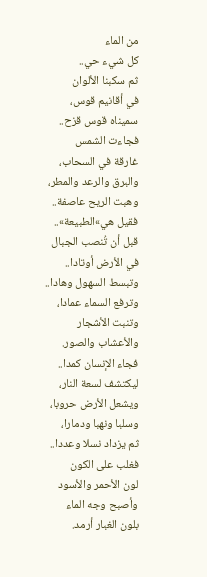من الماء
كل شيء حي..
ثم سكبنا الألوان
في أقانيم قوس،
سميناه قوس قزح..
فجاءت الشمس
غارقة في السحاب،
والبرق والرعد والمطر،
وهبت الريح عاصفة..
فقيل هي»الطبيعة»..
قبل أن تُنصب الجبال
في الأرض أوتادا..
وتبسط السهول وهادا..
وترفع السماء عمادا،
وتنبت الأشجار
والأعشاب والصور.
فجاء الإنسان كمدا..
ليكتشف لسعة النار،
ويشعل الأرض حروبا،
وسلبا ونهبا ودمارا،
ثم يزداد نسلا وعددا..
فغلب على الكون
لون الأحمر والأسود
وأصبح وجه الماء
بلون الغبار أرمد.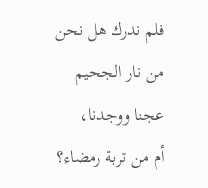فلم ندرك هل نحن
من نار الجحيم
عجنا ووجدنا،
أم من تربة رمضاء؟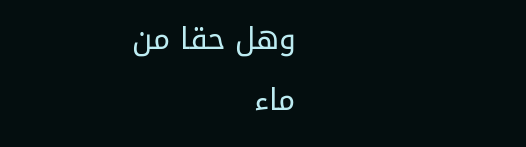وهل حقا من
ماء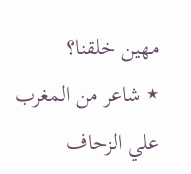مهين خلقنا؟
٭ شاعر من المغرب
علي الزحاف